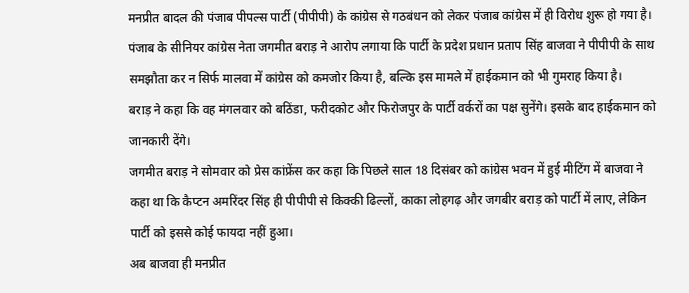मनप्रीत बादल की पंजाब पीपल्स पार्टी (पीपीपी) के कांग्रेस से गठबंधन को लेकर पंजाब कांग्रेस में ही विरोध शुरू हो गया है।
पंजाब के सीनियर कांग्रेस नेता जगमीत बराड़ ने आरोप लगाया कि पार्टी के प्रदेश प्रधान प्रताप सिंह बाजवा ने पीपीपी के साथ समझौता कर न सिर्फ मालवा में कांग्रेस को कमजोर किया है, बल्कि इस मामले में हाईकमान को भी गुमराह किया है।
बराड़ ने कहा कि वह मंगलवार को बठिंडा, फरीदकोट और फिरोजपुर के पार्टी वर्करों का पक्ष सुनेंगे। इसके बाद हाईकमान को जानकारी देंगे।
जगमीत बराड़ ने सोमवार को प्रेस कांफ्रेंस कर कहा कि पिछले साल 18 दिसंबर को कांग्रेस भवन में हुई मीटिंग में बाजवा ने कहा था कि कैप्टन अमरिंदर सिंह ही पीपीपी से किक्की ढिल्लों, काका लोहगढ़ और जगबीर बराड़ को पार्टी में लाए, लेकिन पार्टी को इससे कोई फायदा नहीं हुआ।
अब बाजवा ही मनप्रीत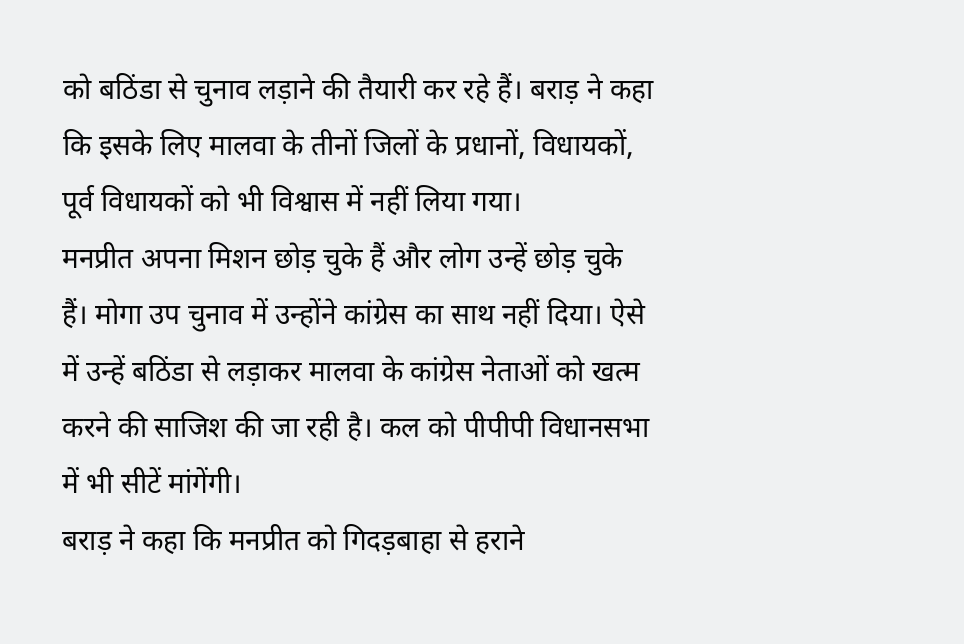को बठिंडा से चुनाव लड़ाने की तैयारी कर रहे हैं। बराड़ ने कहा कि इसके लिए मालवा के तीनों जिलों के प्रधानों, विधायकों, पूर्व विधायकों को भी विश्वास में नहीं लिया गया।
मनप्रीत अपना मिशन छोड़ चुके हैं और लोग उन्हें छोड़ चुके हैं। मोगा उप चुनाव में उन्होंने कांग्रेस का साथ नहीं दिया। ऐसे में उन्हें बठिंडा से लड़ाकर मालवा के कांग्रेस नेताओं को खत्म करने की साजिश की जा रही है। कल को पीपीपी विधानसभा में भी सीटें मांगेंगी।
बराड़ ने कहा कि मनप्रीत को गिदड़बाहा से हराने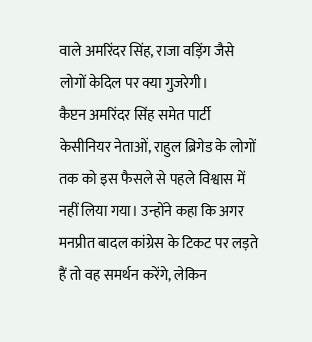वाले अमरिंदर सिंह, राजा वड़िंग जैसे लोगों केदिल पर क्या गुजरेगी।
कैप्टन अमरिंदर सिंह समेत पार्टी केसीनियर नेताओं, राहुल ब्रिगेड के लोगों तक को इस फैसले से पहले विश्वास में नहीं लिया गया। उन्होंने कहा कि अगर मनप्रीत बादल कांग्रेस के टिकट पर लड़ते हैं तो वह समर्थन करेंगे, लेकिन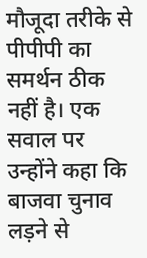मौजूदा तरीके से पीपीपी का समर्थन ठीक नहीं है। एक सवाल पर उन्होंने कहा कि बाजवा चुनाव लड़ने से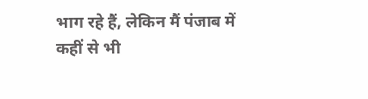भाग रहे हैं, लेकिन मैं पंजाब में कहीं से भी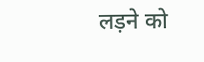लड़ने को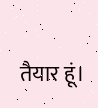तैयार हूं।